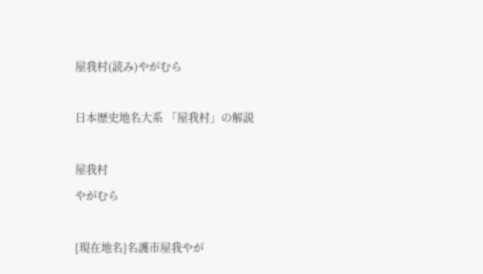屋我村(読み)やがむら

日本歴史地名大系 「屋我村」の解説

屋我村
やがむら

[現在地名]名護市屋我やが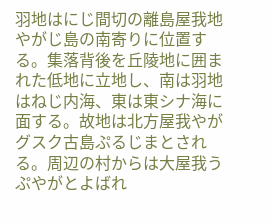羽地はにじ間切の離島屋我地やがじ島の南寄りに位置する。集落背後を丘陵地に囲まれた低地に立地し、南は羽地はねじ内海、東は東シナ海に面する。故地は北方屋我やがグスク古島ぷるじまとされる。周辺の村からは大屋我うぷやがとよばれ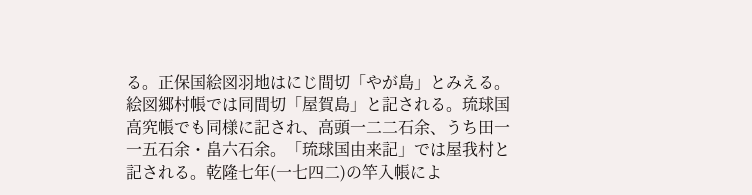る。正保国絵図羽地はにじ間切「やが島」とみえる。絵図郷村帳では同間切「屋賀島」と記される。琉球国高究帳でも同様に記され、高頭一二二石余、うち田一一五石余・畠六石余。「琉球国由来記」では屋我村と記される。乾隆七年(一七四二)の竿入帳によ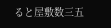ると屋敷数三五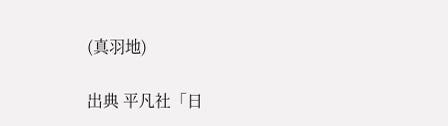(真羽地)

出典 平凡社「日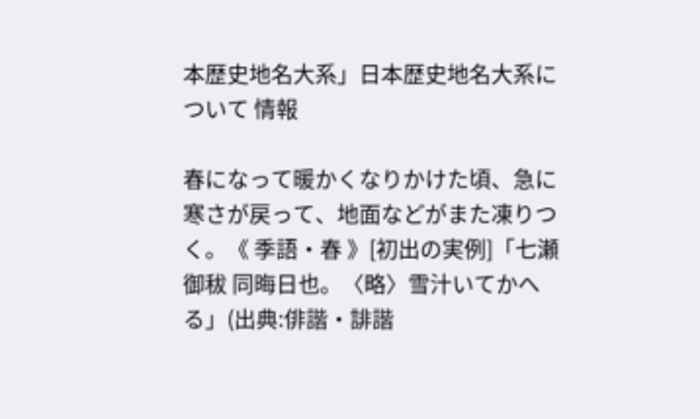本歴史地名大系」日本歴史地名大系について 情報

春になって暖かくなりかけた頃、急に寒さが戻って、地面などがまた凍りつく。《 季語・春 》[初出の実例]「七瀬御秡 同晦日也。〈略〉雪汁いてかへる」(出典:俳諧・誹諧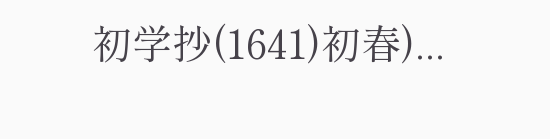初学抄(1641)初春)...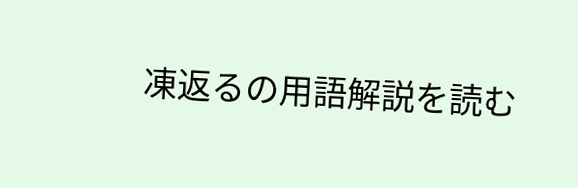凍返るの用語解説を読む